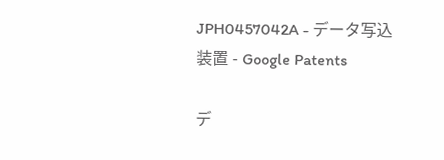JPH0457042A - データ写込装置 - Google Patents

デ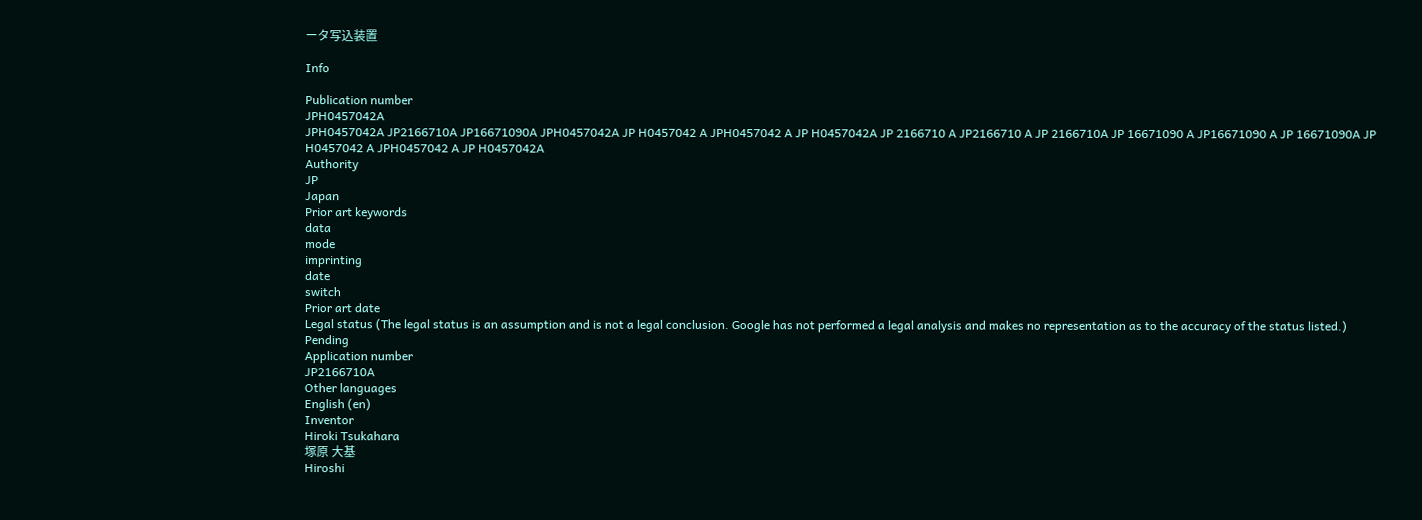ータ写込装置

Info

Publication number
JPH0457042A
JPH0457042A JP2166710A JP16671090A JPH0457042A JP H0457042 A JPH0457042 A JP H0457042A JP 2166710 A JP2166710 A JP 2166710A JP 16671090 A JP16671090 A JP 16671090A JP H0457042 A JPH0457042 A JP H0457042A
Authority
JP
Japan
Prior art keywords
data
mode
imprinting
date
switch
Prior art date
Legal status (The legal status is an assumption and is not a legal conclusion. Google has not performed a legal analysis and makes no representation as to the accuracy of the status listed.)
Pending
Application number
JP2166710A
Other languages
English (en)
Inventor
Hiroki Tsukahara
塚原 大基
Hiroshi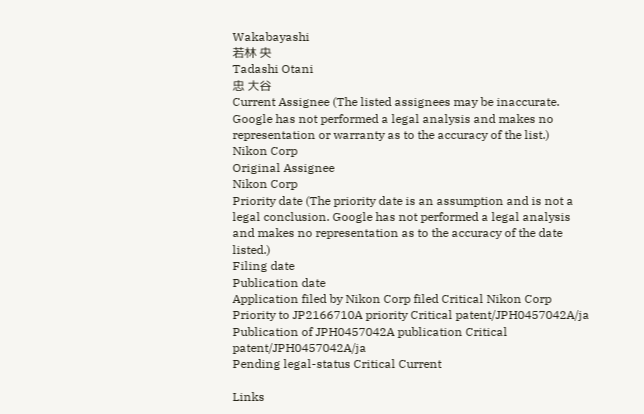Wakabayashi
若林 央
Tadashi Otani
忠 大谷
Current Assignee (The listed assignees may be inaccurate. Google has not performed a legal analysis and makes no representation or warranty as to the accuracy of the list.)
Nikon Corp
Original Assignee
Nikon Corp
Priority date (The priority date is an assumption and is not a legal conclusion. Google has not performed a legal analysis and makes no representation as to the accuracy of the date listed.)
Filing date
Publication date
Application filed by Nikon Corp filed Critical Nikon Corp
Priority to JP2166710A priority Critical patent/JPH0457042A/ja
Publication of JPH0457042A publication Critical patent/JPH0457042A/ja
Pending legal-status Critical Current

Links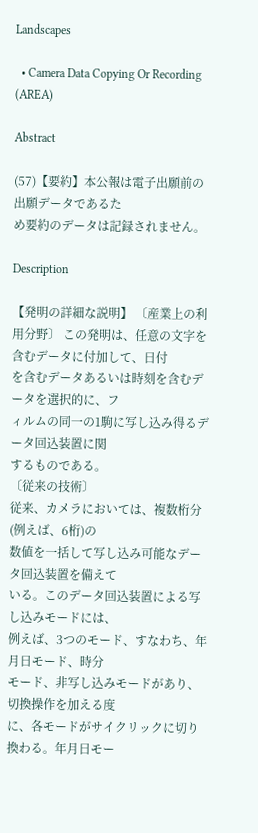Landscapes

  • Camera Data Copying Or Recording (AREA)

Abstract

(57)【要約】本公報は電子出願前の出願データであるた
め要約のデータは記録されません。

Description

【発明の詳細な説明】 〔産業上の利用分野〕 この発明は、任意の文字を含むデータに付加して、日付
を含むデータあるいは時刻を含むデータを選択的に、フ
ィルムの同一の1駒に写し込み得るデータ回込装置に関
するものである。
〔従来の技術〕
従来、カメラにおいては、複数桁分(例えば、6桁)の
数値を一括して写し込み可能なデータ回込装置を備えて
いる。このデータ回込装置による写し込みモードには、
例えば、3つのモード、すなわち、年月日モード、時分
モード、非写し込みモードがあり、切換操作を加える度
に、各モードがサイクリックに切り換わる。年月日モー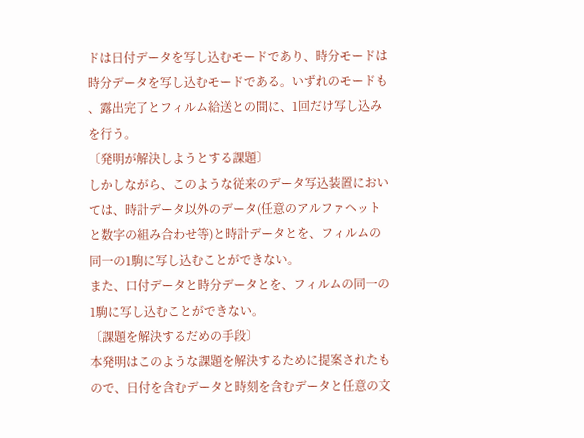ドは日付データを写し込むモードであり、時分モードは
時分データを写し込むモードである。いずれのモードも
、露出完了とフィルム給送との間に、1回だけ写し込み
を行う。
〔発明が解決しようとする課題〕
しかしながら、このような従来のデータ写込装置におい
ては、時計データ以外のデータ(任意のアルファヘット
と数字の組み合わせ等)と時計データとを、フィルムの
同一の1駒に写し込むことができない。
また、口付データと時分データとを、フィルムの同一の
1駒に写し込むことができない。
〔課題を解決するだめの手段〕
本発明はこのような課題を解決するために提案されたも
ので、日付を含むデータと時刻を含むデータと任意の文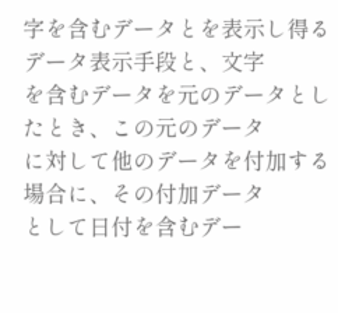字を含むデータとを表示し得るデータ表示手段と、文字
を含むデータを元のデータとしたとき、この元のデータ
に対して他のデータを付加する場合に、その付加データ
として日付を含むデー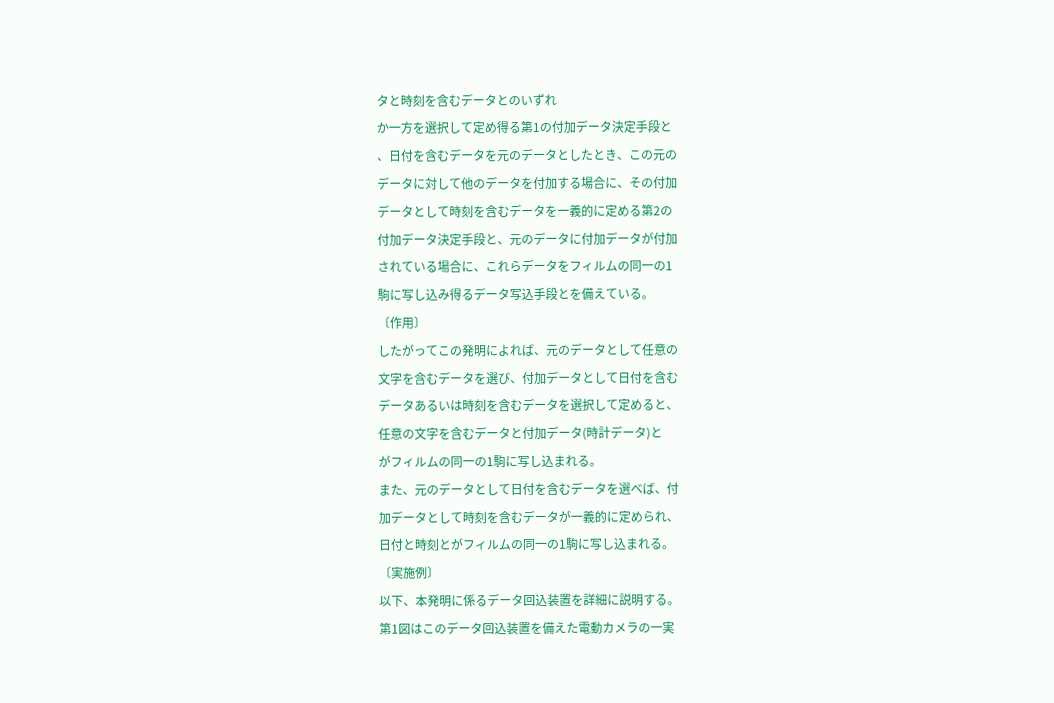タと時刻を含むデータとのいずれ
か一方を選択して定め得る第1の付加データ決定手段と
、日付を含むデータを元のデータとしたとき、この元の
データに対して他のデータを付加する場合に、その付加
データとして時刻を含むデータを一義的に定める第2の
付加データ決定手段と、元のデータに付加データが付加
されている場合に、これらデータをフィルムの同一の1
駒に写し込み得るデータ写込手段とを備えている。
〔作用〕
したがってこの発明によれば、元のデータとして任意の
文字を含むデータを選び、付加データとして日付を含む
データあるいは時刻を含むデータを選択して定めると、
任意の文字を含むデータと付加データ(時計データ)と
がフィルムの同一の1駒に写し込まれる。
また、元のデータとして日付を含むデータを選べば、付
加データとして時刻を含むデータが一義的に定められ、
日付と時刻とがフィルムの同一の1駒に写し込まれる。
〔実施例〕
以下、本発明に係るデータ回込装置を詳細に説明する。
第1図はこのデータ回込装置を備えた電動カメラの一実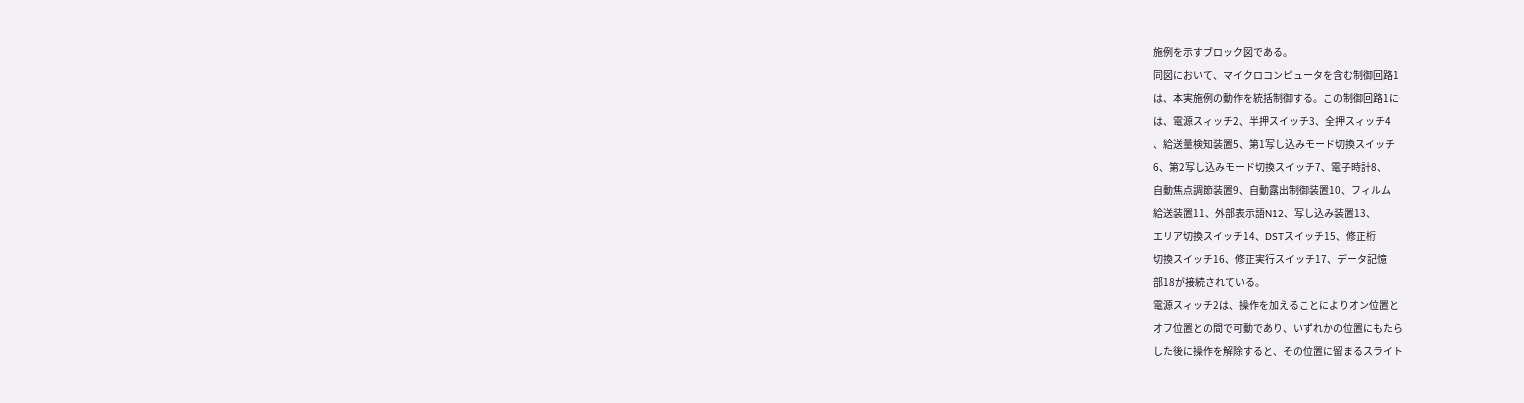施例を示すブロック図である。
同図において、マイクロコンピュータを含む制御回路1
は、本実施例の動作を統括制御する。この制御回路1に
は、電源スィッチ2、半押スイッチ3、全押スィッチ4
、給送量検知装置5、第1写し込みモード切換スイッチ
6、第2写し込みモード切換スイッチ7、電子時計8、
自動焦点調節装置9、自動露出制御装置10、フィルム
給送装置11、外部表示語N12、写し込み装置13、
エリア切換スイッチ14、DSTスイッチ15、修正桁
切換スイッチ16、修正実行スイッチ17、データ記憶
部18が接続されている。
電源スィッチ2は、操作を加えることによりオン位置と
オフ位置との間で可動であり、いずれかの位置にもたら
した後に操作を解除すると、その位置に留まるスライト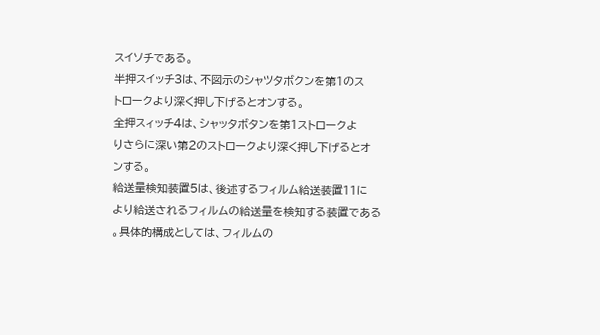スイソチである。
半押スイッチ3は、不図示のシャツタボクンを第1のス
トロークより深く押し下げるとオンする。
全押スィッチ4は、シャッタボタンを第1ストロークよ
りさらに深い第2のストロークより深く押し下げるとオ
ンする。
給送量検知装置5は、後述するフィルム給送装置11に
より給送されるフィルムの給送量を検知する装置である
。具体的構成としては、フィルムの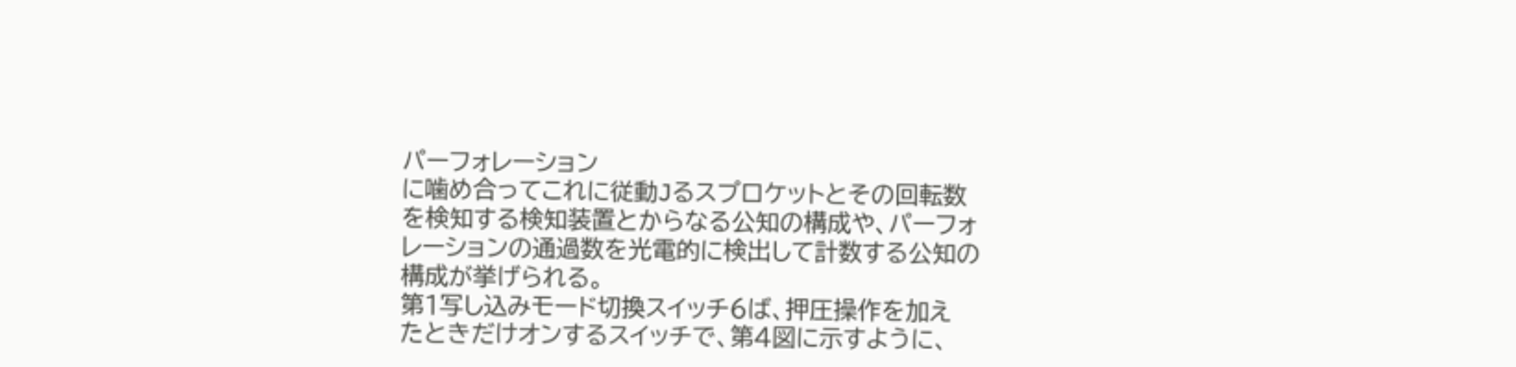パーフォレーション
に噛め合ってこれに従動Jるスプロケットとその回転数
を検知する検知装置とからなる公知の構成や、パーフォ
レーションの通過数を光電的に検出して計数する公知の
構成が挙げられる。
第1写し込みモード切換スイッチ6ば、押圧操作を加え
たときだけオンするスイッチで、第4図に示すように、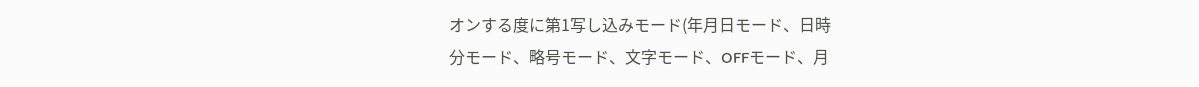オンする度に第1写し込みモード(年月日モード、日時
分モード、略号モード、文字モード、OFFモード、月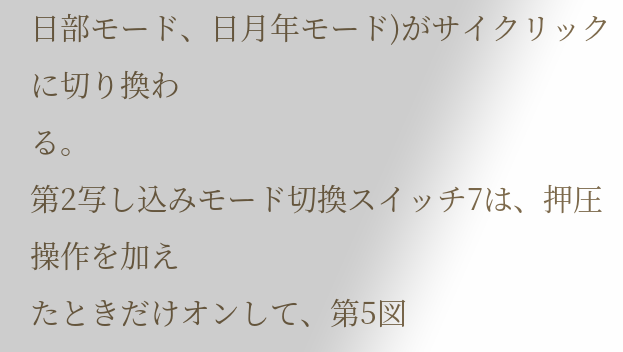日部モード、日月年モード)がサイクリックに切り換わ
る。
第2写し込みモード切換スイッチ7は、押圧操作を加え
たときだけオンして、第5図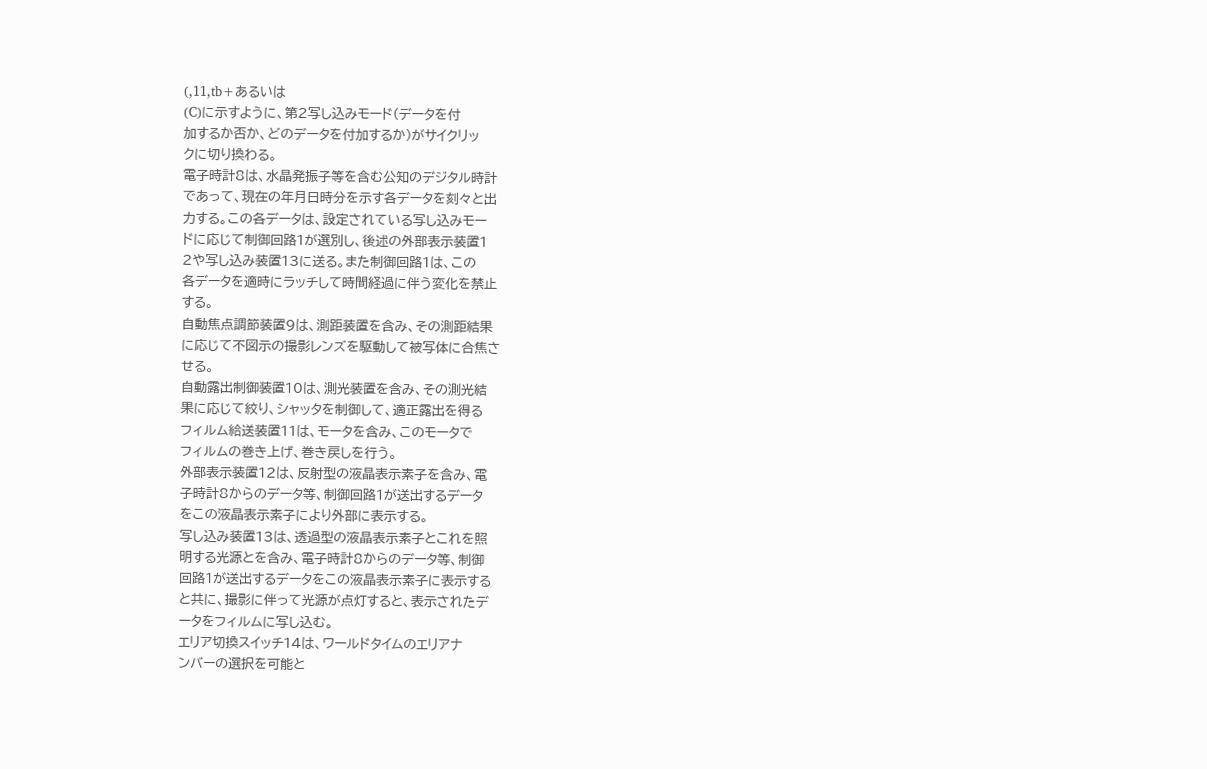(,11,tb+あるいは
(C)に示すように、第2写し込みモード(データを付
加するか否か、どのデータを付加するか)がサイクリッ
クに切り換わる。
電子時計8は、水晶発振子等を含む公知のデジタル時計
であって、現在の年月日時分を示す各データを刻々と出
力する。この各データは、設定されている写し込みモー
ドに応じて制御回路1が選別し、後述の外部表示装置1
2や写し込み装置13に送る。また制御回路1は、この
各データを適時にラッチして時間経過に伴う変化を禁止
する。
自動焦点調節装置9は、測距装置を含み、その測距結果
に応じて不図示の撮影レンズを駆動して被写体に合焦さ
せる。
自動露出制御装置10は、測光装置を含み、その測光結
果に応じて絞り、シャッタを制御して、適正露出を得る
フィルム給送装置11は、モータを含み、このモータで
フィルムの巻き上げ、巻き戻しを行う。
外部表示装置12は、反射型の液晶表示素子を含み、電
子時計8からのデータ等、制御回路1が送出するデータ
をこの液晶表示素子により外部に表示する。
写し込み装置13は、透過型の液晶表示素子とこれを照
明する光源とを含み、電子時計8からのデータ等、制御
回路1が送出するデータをこの液晶表示素子に表示する
と共に、撮影に伴って光源が点灯すると、表示されたデ
ータをフィルムに写し込む。
エリア切換スイッチ14は、ワールドタイムのエリアナ
ンバーの選択を可能と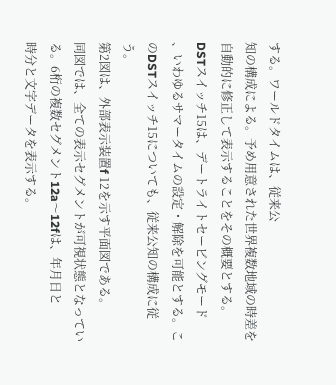する。ワールドタイムは、従来公
知の構成による。予め用意された世界複数地域の時差を
自動的に修正して表示することをその概要とする。
DSTスイッチ15は、デートライトセービングモード
、いわゆるサマータイムの設定・解除を可能とする。こ
のDSTスイッチ15についても、従来公知の構成に従
う。
第2図は、外部表示装置f 12を示す平面図である。
同図では、全ての表示セグメントが可視状態となってい
る。6桁の複数セグメント12a〜12fは、年月日と
時分と文字データを表示する。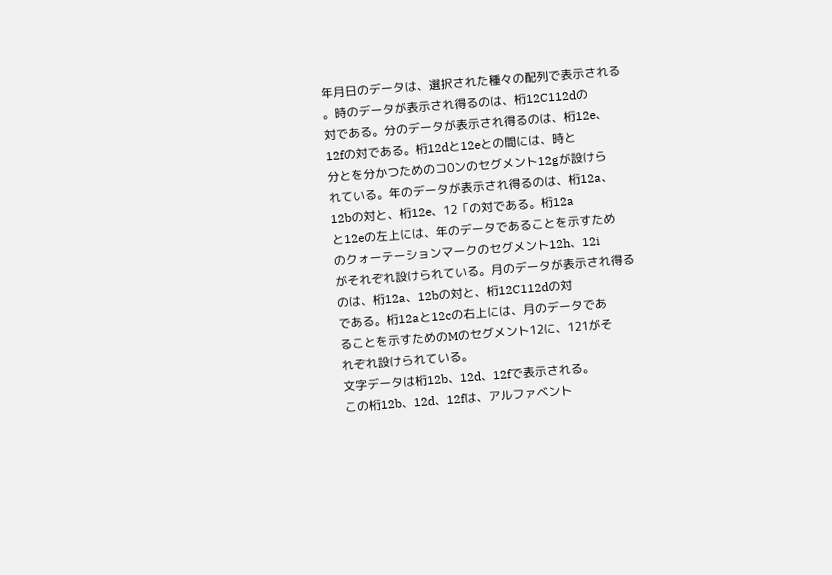年月日のデータは、選択された種々の配列で表示される
。時のデータが表示され得るのは、桁12C112dの
対である。分のデータが表示され得るのは、桁12e、
12fの対である。桁12dと12eとの間には、時と
分とを分かつためのコ0ンのセグメント12gが設けら
れている。年のデータが表示され得るのは、桁12a、
12bの対と、桁12e、12「の対である。桁12a
と12eの左上には、年のデータであることを示すため
のクォーテーションマークのセグメント12h、12i
がそれぞれ設けられている。月のデータが表示され得る
のは、桁12a、12bの対と、桁12C112dの対
である。桁12aと12cの右上には、月のデータであ
ることを示すためのMのセグメント12に、121がそ
れぞれ設けられている。
文字データは桁12b、12d、12fで表示される。
この桁12b、12d、12fは、アルファベント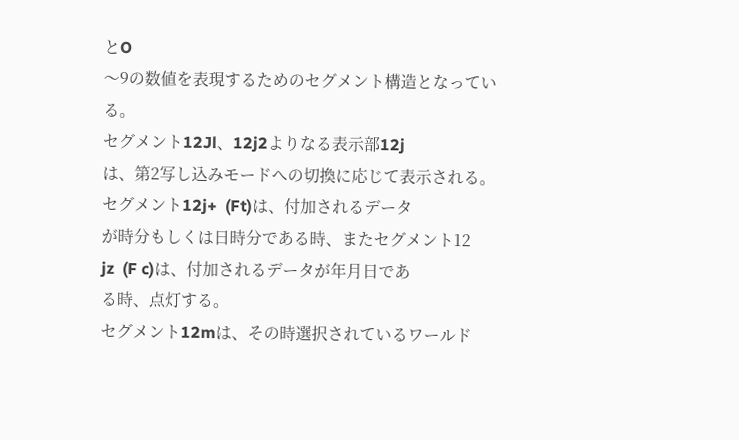とO
〜9の数値を表現するためのセグメント構造となってい
る。
セグメント12Jl、12j2よりなる表示部12j
は、第2写し込みモードへの切換に応じて表示される。
セグメント12j+  (Ft)は、付加されるデータ
が時分もしくは日時分である時、またセグメント12
jz  (F c)は、付加されるデータが年月日であ
る時、点灯する。
セグメント12mは、その時選択されているワールド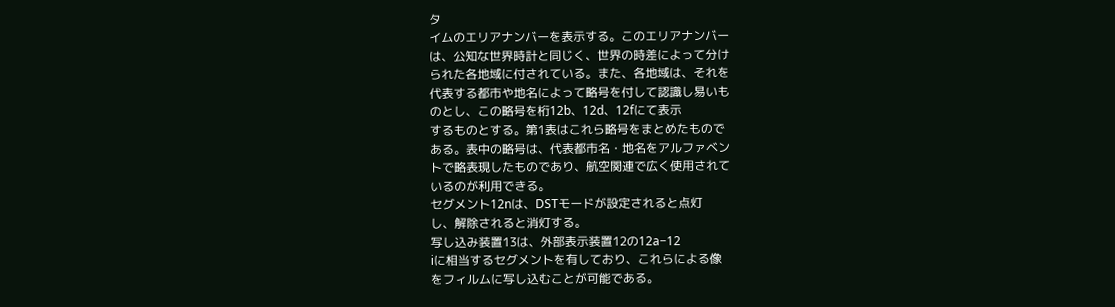タ
イムのエリアナンバーを表示する。このエリアナンバー
は、公知な世界時計と同じく、世界の時差によって分け
られた各地域に付されている。また、各地域は、それを
代表する都市や地名によって略号を付して認識し易いも
のとし、この略号を桁12b、12d、12fにて表示
するものとする。第1表はこれら略号をまとめたもので
ある。表中の略号は、代表都市名・地名をアルファベン
トで略表現したものであり、航空関連で広く使用されて
いるのが利用できる。
セグメント12nは、DSTモードが設定されると点灯
し、解除されると消灯する。
写し込み装置13は、外部表示装置12の12a−12
iに相当するセグメントを有しており、これらによる像
をフィルムに写し込むことが可能である。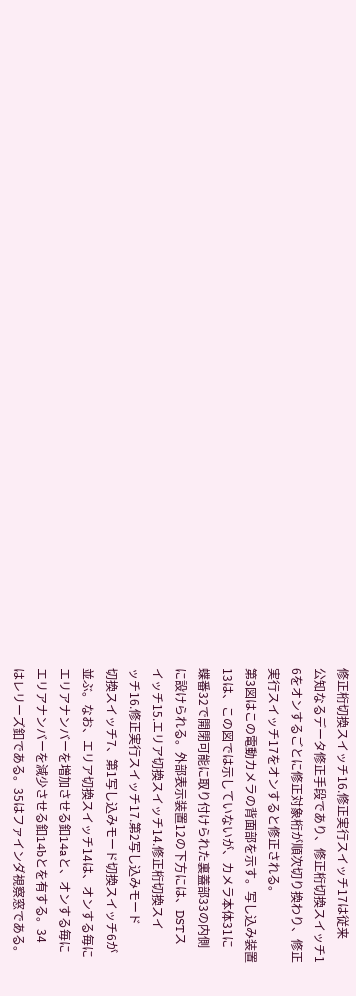修正桁切換スイッチ16.修正実行スイッチ17は従来
公知なるデータ修正手段であり、修正桁切換スイッチ1
6をオンするごとに修正対象桁が順次切り換わり、修正
実行スイッチ17をオンすると修正される。
第3図はこの電動カメラの背面部を示す。写し込み装置
13は、この図では示していないが、カメラ本体31に
蝶番32で開閉可能に取り付けられた裏蓋部33の内側
に設けられる。外部表示装置12の下方には、DSTス
イッチ15.エリア切換スイッチ14.修正桁切換スイ
ッチ16.修正実行スイッチ17.第2写し込みモード
切換スイッチ7、第1写し込みモード切換スイッチ6が
並ぶ。なお、エリア切換スイッチ14は、オンする毎に
エリアナンバーを増加させる釦14aと、オンする毎に
エリアナンバーを減少させる釦14bとを有する。34
はレリーズ釦である。35はファインダ視察窓である。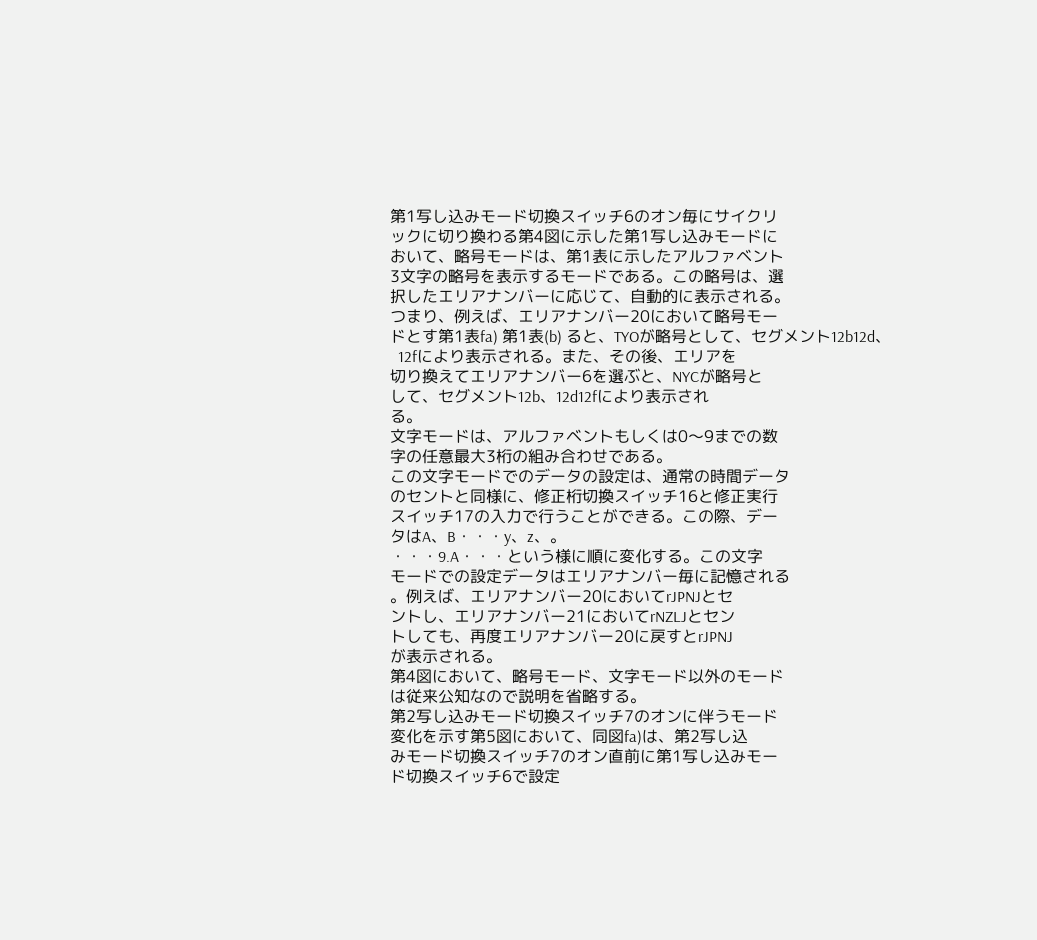第1写し込みモード切換スイッチ6のオン毎にサイクリ
ックに切り換わる第4図に示した第1写し込みモードに
おいて、略号モードは、第1表に示したアルファベント
3文字の略号を表示するモードである。この略号は、選
択したエリアナンバーに応じて、自動的に表示される。
つまり、例えば、エリアナンバー20において略号モー
ドとす第1表fa) 第1表(b) ると、TYOが略号として、セグメント12b12d、
  12fにより表示される。また、その後、エリアを
切り換えてエリアナンバー6を選ぶと、NYCが略号と
して、セグメント12b、12d12fにより表示され
る。
文字モードは、アルファベントもしくは0〜9までの数
字の任意最大3桁の組み合わせである。
この文字モードでのデータの設定は、通常の時間データ
のセントと同様に、修正桁切換スイッチ16と修正実行
スイッチ17の入力で行うことができる。この際、デー
タはA、B・・・y、z、。
・・・9.A・・・という様に順に変化する。この文字
モードでの設定データはエリアナンバー毎に記憶される
。例えば、エリアナンバー20においてrJPNJとセ
ントし、エリアナンバー21においてrNZLJとセン
トしても、再度エリアナンバー20に戻すとrJPNJ
が表示される。
第4図において、略号モード、文字モード以外のモード
は従来公知なので説明を省略する。
第2写し込みモード切換スイッチ7のオンに伴うモード
変化を示す第5図において、同図fa)は、第2写し込
みモード切換スイッチ7のオン直前に第1写し込みモー
ド切換スイッチ6で設定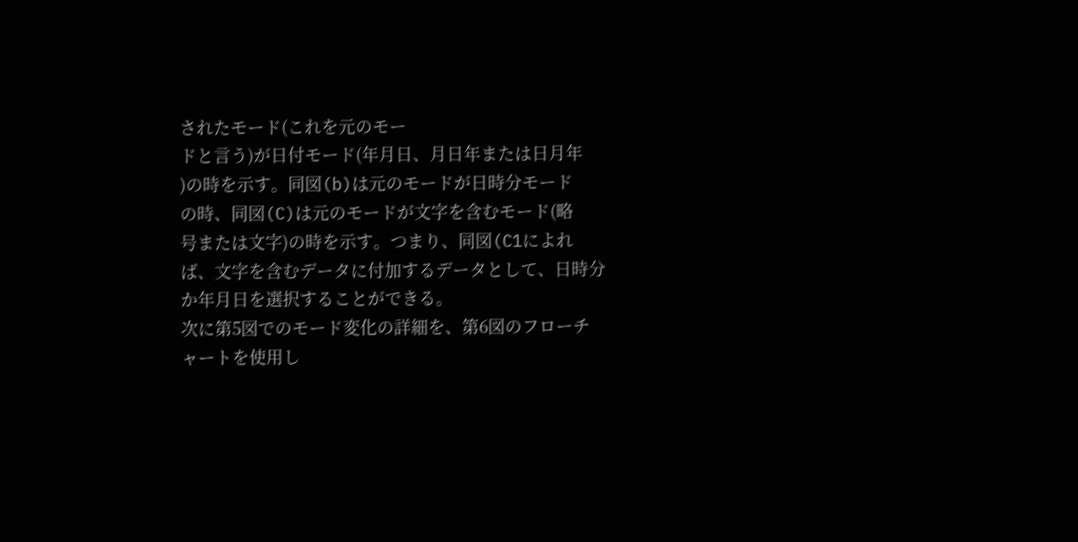されたモード(これを元のモー
ドと言う)が日付モード(年月日、月日年または日月年
)の時を示す。同図(b)は元のモードが日時分モード
の時、同図(C)は元のモードが文字を含むモード(略
号または文字)の時を示す。つまり、同図(C1によれ
ば、文字を含むデータに付加するデータとして、日時分
か年月日を選択することができる。
次に第5図でのモード変化の詳細を、第6図のフローチ
ャートを使用し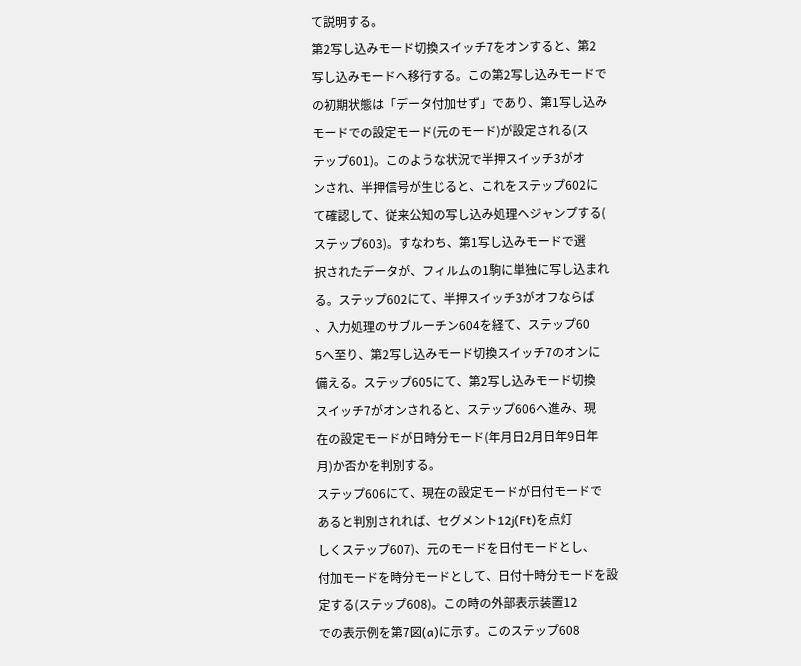て説明する。
第2写し込みモード切換スイッチ7をオンすると、第2
写し込みモードへ移行する。この第2写し込みモードで
の初期状態は「データ付加せず」であり、第1写し込み
モードでの設定モード(元のモード)が設定される(ス
テップ601)。このような状況で半押スイッチ3がオ
ンされ、半押信号が生じると、これをステップ602に
て確認して、従来公知の写し込み処理ヘジャンプする(
ステップ603)。すなわち、第1写し込みモードで選
択されたデータが、フィルムの1駒に単独に写し込まれ
る。ステップ602にて、半押スイッチ3がオフならば
、入力処理のサブルーチン604を経て、ステップ60
5へ至り、第2写し込みモード切換スイッチ7のオンに
備える。ステップ605にて、第2写し込みモード切換
スイッチ7がオンされると、ステップ606へ進み、現
在の設定モードが日時分モード(年月日2月日年9日年
月)か否かを判別する。
ステップ606にて、現在の設定モードが日付モードで
あると判別されれば、セグメント12j(Ft)を点灯
しくステップ607)、元のモードを日付モードとし、
付加モードを時分モードとして、日付十時分モードを設
定する(ステップ608)。この時の外部表示装置12
での表示例を第7図(a)に示す。このステップ608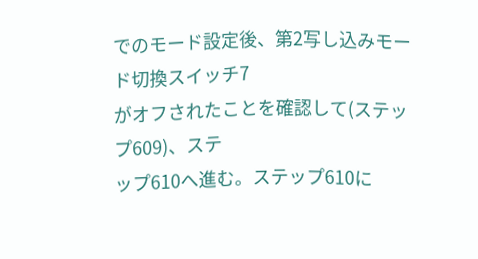でのモード設定後、第2写し込みモード切換スイッチ7
がオフされたことを確認して(ステップ609)、ステ
ップ610へ進む。ステップ610に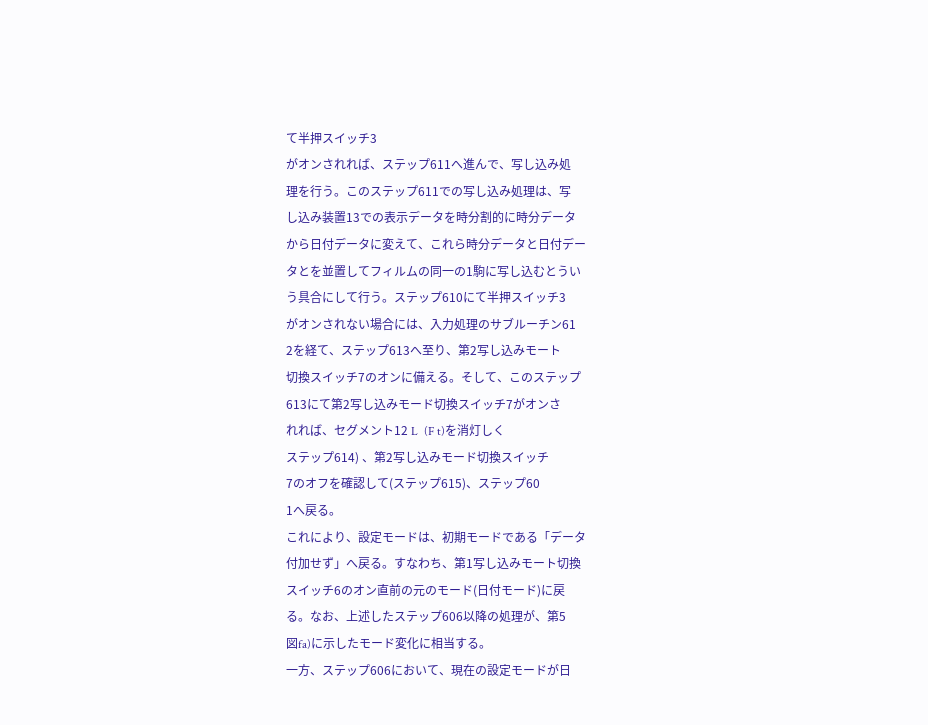て半押スイッチ3
がオンされれば、ステップ611へ進んで、写し込み処
理を行う。このステップ611での写し込み処理は、写
し込み装置13での表示データを時分割的に時分データ
から日付データに変えて、これら時分データと日付デー
タとを並置してフィルムの同一の1駒に写し込むとうい
う具合にして行う。ステップ610にて半押スイッチ3
がオンされない場合には、入力処理のサブルーチン61
2を経て、ステップ613へ至り、第2写し込みモート
切換スイッチ7のオンに備える。そして、このステップ
613にて第2写し込みモード切換スイッチ7がオンさ
れれば、セグメント12 L  (F t)を消灯しく
ステップ614) 、第2写し込みモード切換スイッチ
7のオフを確認して(ステップ615)、ステップ60
1へ戻る。
これにより、設定モードは、初期モードである「データ
付加せず」へ戻る。すなわち、第1写し込みモート切換
スイッチ6のオン直前の元のモード(日付モード)に戻
る。なお、上述したステップ606以降の処理が、第5
図fa)に示したモード変化に相当する。
一方、ステップ606において、現在の設定モードが日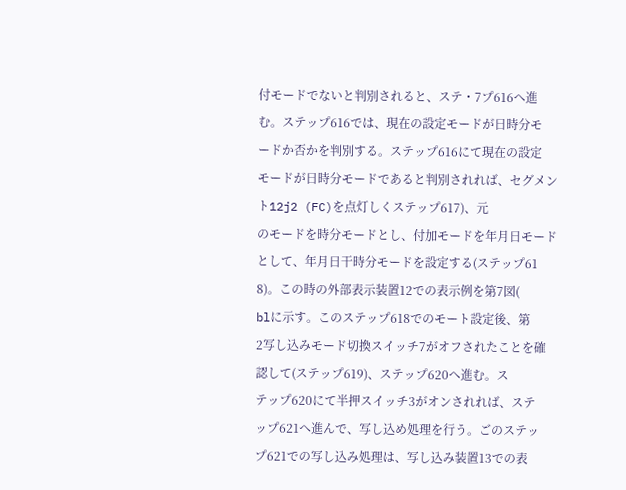付モードでないと判別されると、ステ・7プ616へ進
む。ステップ616では、現在の設定モードが日時分モ
ードか否かを判別する。ステップ616にて現在の設定
モードが日時分モードであると判別されれば、セグメン
ト12j2 (FC)を点灯しくステップ617)、元
のモードを時分モードとし、付加モードを年月日モード
として、年月日干時分モードを設定する(ステップ61
8)。この時の外部表示装置12での表示例を第7図(
blに示す。このステップ618でのモート設定後、第
2写し込みモード切換スイッチ7がオフされたことを確
認して(ステップ619)、ステップ620へ進む。ス
テップ620にて半押スイッチ3がオンされれば、ステ
ップ621へ進んで、写し込め処理を行う。ごのステッ
プ621での写し込み処理は、写し込み装置13での表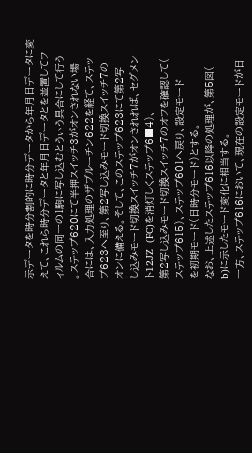示データを時分割的に時分データから年月日データに変
えて、これら時分データと年月日データとを並置してフ
ィルムの同一の1駒に写し込むとうぃう具合にして行う
。ステップ620にて半押スイッチ3がオンされない場
合には、入力処理のザブルーチン622を経て、ステッ
プ623へ至り、第2写し込みモード切換スイッチ7の
オンに備える。そして、このステップ623にて第2写
し込みモード切換スイッチ7がオンされれば、セグメン
ト12JZ  (FC)を消灯しくステップ6■4)、
第2写し込みモード切換スイッチ7のオフを確認して(
ステップ615)、ステップ601へ戻り、設定モード
を初期モード(日時分モード)とする。
なお、上述したステップ616以降の処理が、第5図(
b)に示したモード変化に相当する。
一方、ステップ616において、現在の設定モードが日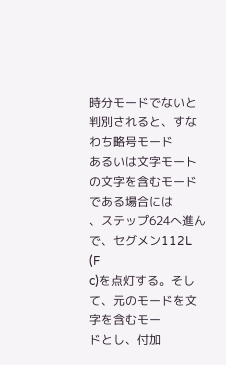時分モードでないと判別されると、すなわち略号モード
あるいは文字モートの文字を含むモードである場合には
、ステップ624へ進んで、セグメン112L  (F
c)を点灯する。そして、元のモードを文字を含むモー
ドとし、付加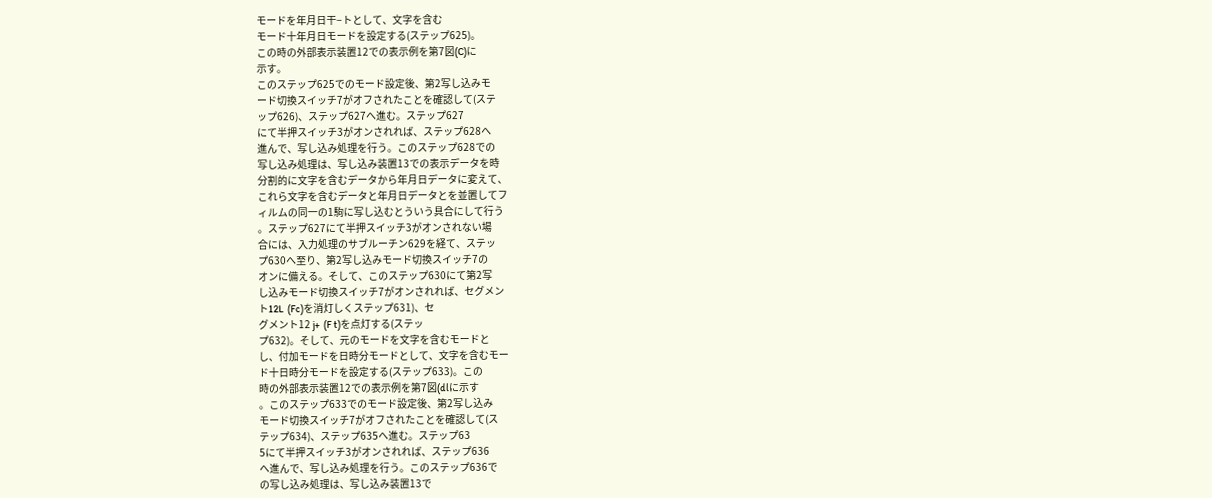モードを年月日干−トとして、文字を含む
モード十年月日モードを設定する(ステップ625)。
この時の外部表示装置12での表示例を第7図(C)に
示す。
このステップ625でのモード設定後、第2写し込みモ
ード切換スイッチ7がオフされたことを確認して(ステ
ップ626)、ステップ627へ進む。ステップ627
にて半押スイッチ3がオンされれば、ステップ628へ
進んで、写し込み処理を行う。このステップ628での
写し込み処理は、写し込み装置13での表示データを時
分割的に文字を含むデータから年月日データに変えて、
これら文字を含むデータと年月日データとを並置してフ
ィルムの同一の1駒に写し込むとういう具合にして行う
。ステップ627にて半押スイッチ3がオンされない場
合には、入力処理のサブルーチン629を経て、ステッ
プ630へ至り、第2写し込みモード切換スイッチ7の
オンに備える。そして、このステップ630にて第2写
し込みモード切換スイッチ7がオンされれば、セグメン
ト12L  (Fc)を消灯しくステップ631)、セ
グメント12 j+  (F t)を点灯する(ステッ
プ632)。そして、元のモードを文字を含むモードと
し、付加モードを日時分モードとして、文字を含むモー
ド十日時分モードを設定する(ステップ633)。この
時の外部表示装置12での表示例を第7図(dlに示す
。このステップ633でのモード設定後、第2写し込み
モード切換スイッチ7がオフされたことを確認して(ス
テップ634)、ステップ635へ進む。ステップ63
5にて半押スイッチ3がオンされれば、ステップ636
へ進んで、写し込み処理を行う。このステップ636で
の写し込み処理は、写し込み装置13で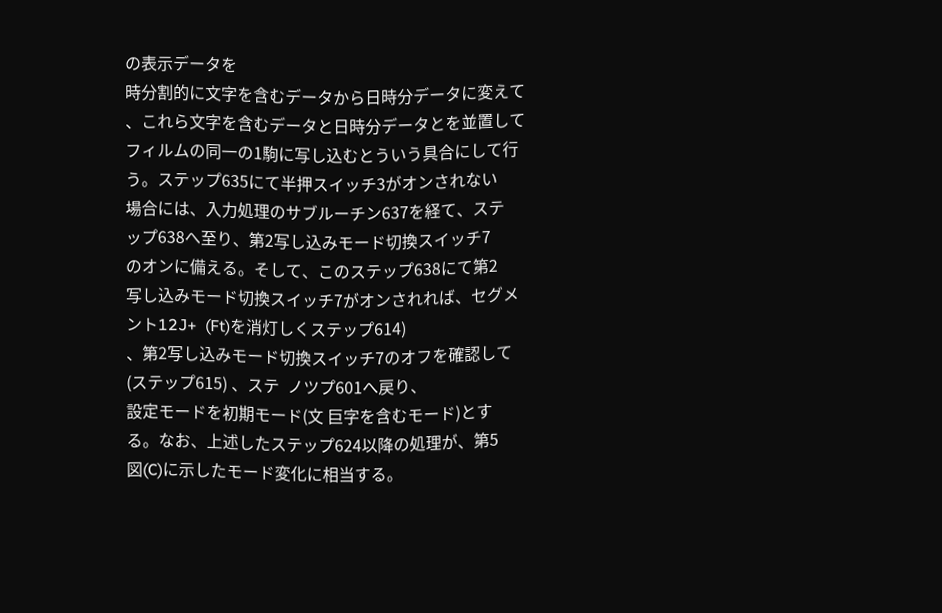の表示データを
時分割的に文字を含むデータから日時分データに変えて
、これら文字を含むデータと日時分データとを並置して
フィルムの同一の1駒に写し込むとういう具合にして行
う。ステップ635にて半押スイッチ3がオンされない
場合には、入力処理のサブルーチン637を経て、ステ
ップ638へ至り、第2写し込みモード切換スイッチ7
のオンに備える。そして、このステップ638にて第2
写し込みモード切換スイッチ7がオンされれば、セグメ
ント12J+  (Ft)を消灯しくステップ614)
、第2写し込みモード切換スイッチ7のオフを確認して
(ステップ615) 、ステ  ノツプ601へ戻り、
設定モードを初期モード(文 巨字を含むモード)とす
る。なお、上述したステップ624以降の処理が、第5
図(C)に示したモード変化に相当する。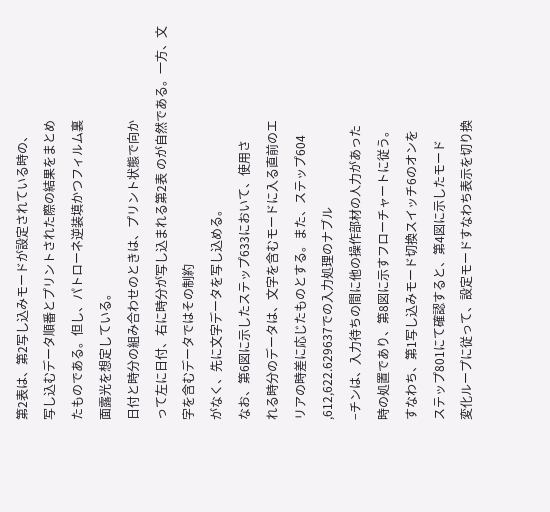第2表は、第2写し込みモードが設定されている時の、
写し込むデータ順番とプリントされた際の結果をまとめ
たものである。但し、パトローネ逆装填かつフィルム裏
面露光を想定している。
日付と時分の組み合わせのときは、プリント状態で向か
って左に日付、右に時分が写し込まれる第2表 のが自然である。一方、文字を含むデータではその制約
がなく、先に文字データを写し込める。
なお、第6図に示したステップ633において、使用さ
れる時分のデータは、文字を含むモードに入る直前のエ
リアの時差に応じたものとする。また、ステップ604
,612,622.629637での入力処理のナブル
−チンは、入力待ちの間に他の操作部材の人力があった
時の処置であり、第8図に示すフローチャートに従う。
すなわち、第1写し込みモード切換スイッチ6のオンを
ステップ801にて確認すると、第4図に示したモード
変化ループに従って、設定モードすなわち表示を切り換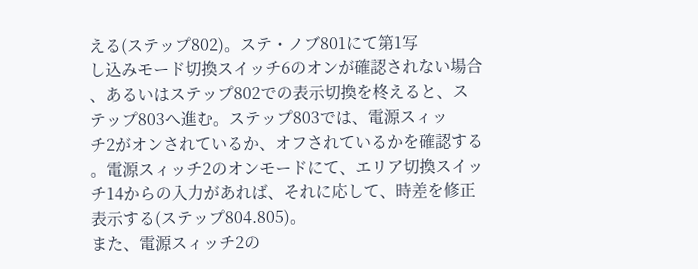える(ステップ802)。ステ・ノブ801にて第1写
し込みモード切換スイッチ6のオンが確認されない場合
、あるいはステップ802での表示切換を柊えると、ス
テップ803へ進む。ステップ803では、電源スィッ
チ2がオンされているか、オフされているかを確認する
。電源スィッチ2のオンモードにて、エリア切換スイッ
チ14からの入力があれば、それに応して、時差を修正
表示する(ステップ804.805)。
また、電源スィッチ2の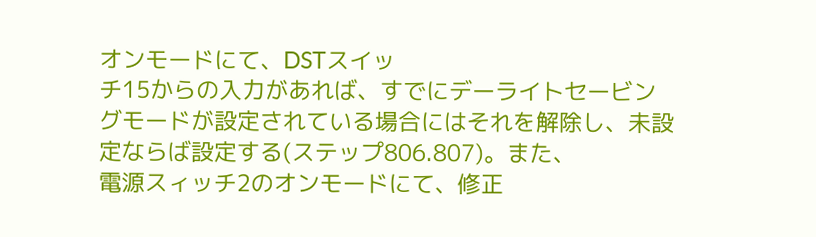オンモードにて、DSTスイッ
チ15からの入力があれば、すでにデーライトセービン
グモードが設定されている場合にはそれを解除し、未設
定ならば設定する(ステップ806.807)。また、
電源スィッチ2のオンモードにて、修正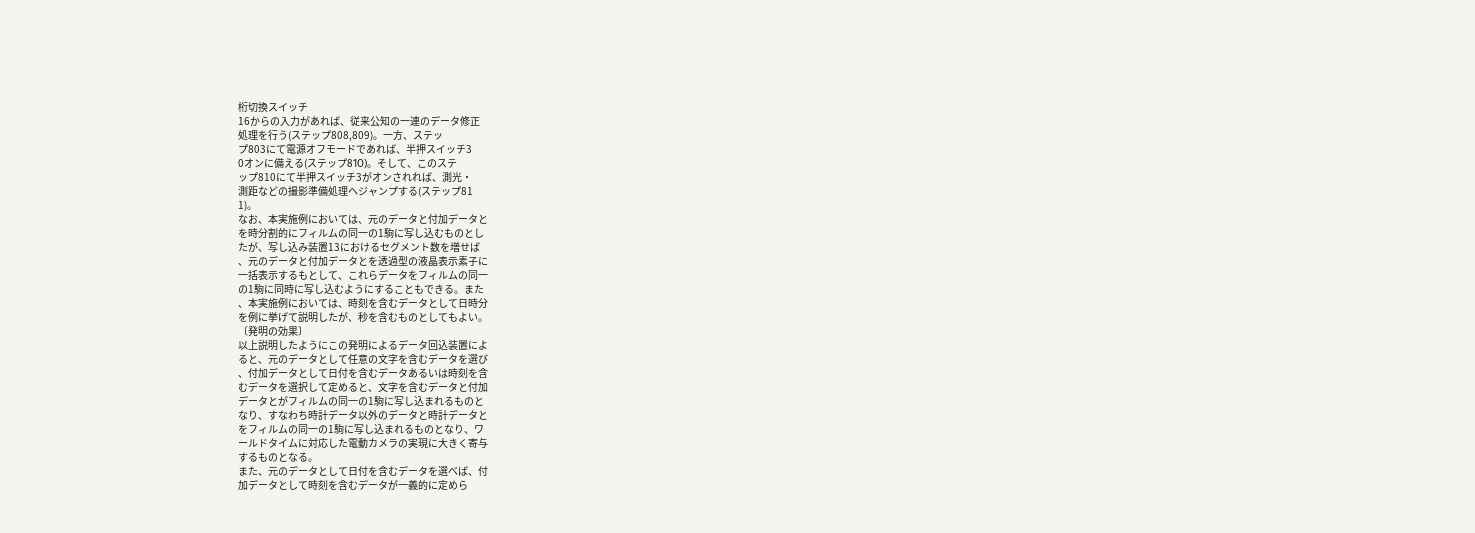桁切換スイッチ
16からの入力があれば、従来公知の一連のデータ修正
処理を行う(ステップ808,809)。一方、ステッ
プ803にて電源オフモードであれば、半押スイッチ3
0オンに備える(ステップ81O)。そして、このステ
ップ810にて半押スイッチ3がオンされれば、測光・
測距などの撮影準備処理ヘジャンプする(ステップ81
1)。
なお、本実施例においては、元のデータと付加データと
を時分割的にフィルムの同一の1駒に写し込むものとし
たが、写し込み装置13におけるセグメント数を増せば
、元のデータと付加データとを透過型の液晶表示素子に
一括表示するもとして、これらデータをフィルムの同一
の1駒に同時に写し込むようにすることもできる。また
、本実施例においては、時刻を含むデータとして日時分
を例に挙げて説明したが、秒を含むものとしてもよい。
〔発明の効果〕
以上説明したようにこの発明によるデータ回込装置によ
ると、元のデータとして任意の文字を含むデータを選び
、付加データとして日付を含むデータあるいは時刻を含
むデータを選択して定めると、文字を含むデータと付加
データとがフィルムの同一の1駒に写し込まれるものと
なり、すなわち時計データ以外のデータと時計データと
をフィルムの同一の1駒に写し込まれるものとなり、ワ
ールドタイムに対応した電動カメラの実現に大きく寄与
するものとなる。
また、元のデータとして日付を含むデータを選べば、付
加データとして時刻を含むデータが一義的に定めら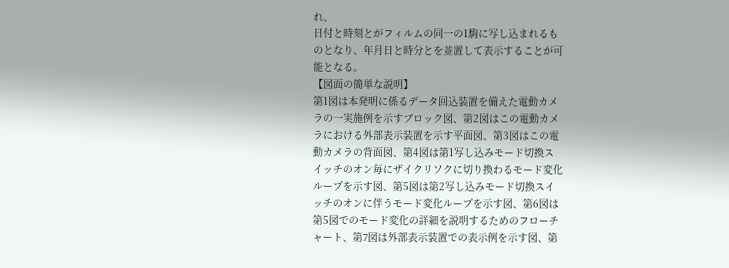れ、
日付と時刻とがフィルムの同一の1駒に写し込まれるも
のとなり、年月日と時分とを並置して表示することが可
能となる。
【図面の簡単な説明】
第1図は本発明に係るデータ回込装置を備えた電動カメ
ラの一実施例を示すブロック図、第2図はこの電動カメ
ラにおける外部表示装置を示す平面図、第3図はこの電
動カメラの背面図、第4図は第1写し込みモード切換ス
イッチのオン毎にザイクリソクに切り換わるモード変化
ループを示す図、第5図は第2写し込みモード切換スイ
ッチのオンに伴うモード変化ループを示す図、第6図は
第5図でのモード変化の詳細を説明するためのフローチ
ャート、第7図は外部表示装置での表示例を示す図、第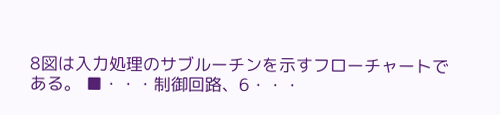8図は入力処理のサブルーチンを示すフローチャートで
ある。 ■・・・制御回路、6・・・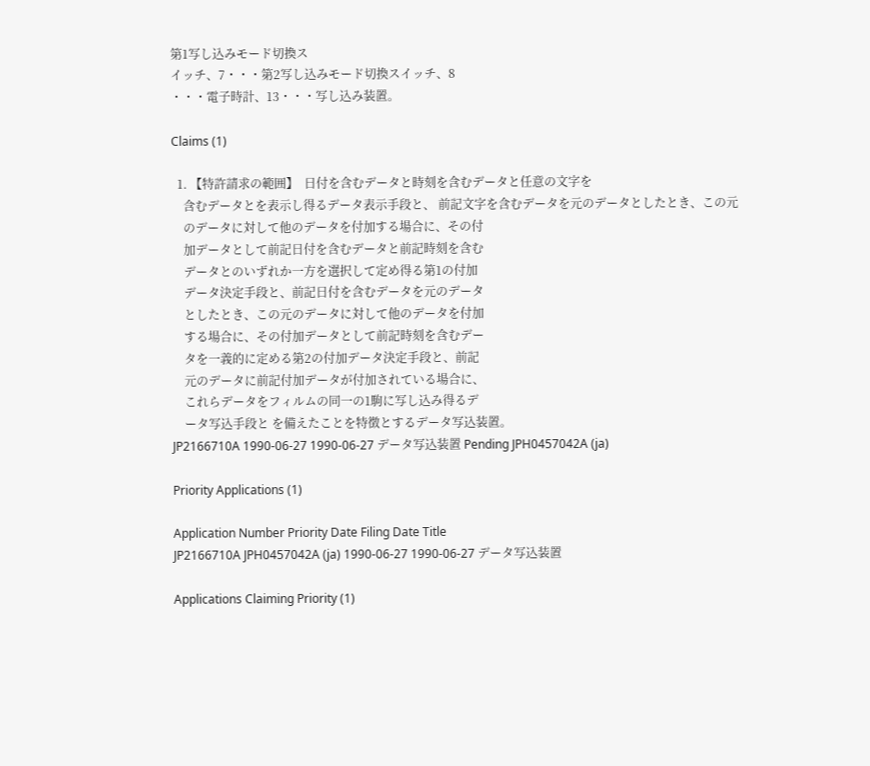第1写し込みモード切換ス
イッチ、7・・・第2写し込みモード切換スイッチ、8
・・・電子時計、13・・・写し込み装置。

Claims (1)

  1. 【特許請求の範囲】  日付を含むデータと時刻を含むデータと任意の文字を
    含むデータとを表示し得るデータ表示手段と、 前記文字を含むデータを元のデータとしたとき、この元
    のデータに対して他のデータを付加する場合に、その付
    加データとして前記日付を含むデータと前記時刻を含む
    データとのいずれか一方を選択して定め得る第1の付加
    データ決定手段と、前記日付を含むデータを元のデータ
    としたとき、この元のデータに対して他のデータを付加
    する場合に、その付加データとして前記時刻を含むデー
    タを一義的に定める第2の付加データ決定手段と、前記
    元のデータに前記付加データが付加されている場合に、
    これらデータをフィルムの同一の1駒に写し込み得るデ
    ータ写込手段と を備えたことを特徴とするデータ写込装置。
JP2166710A 1990-06-27 1990-06-27 データ写込装置 Pending JPH0457042A (ja)

Priority Applications (1)

Application Number Priority Date Filing Date Title
JP2166710A JPH0457042A (ja) 1990-06-27 1990-06-27 データ写込装置

Applications Claiming Priority (1)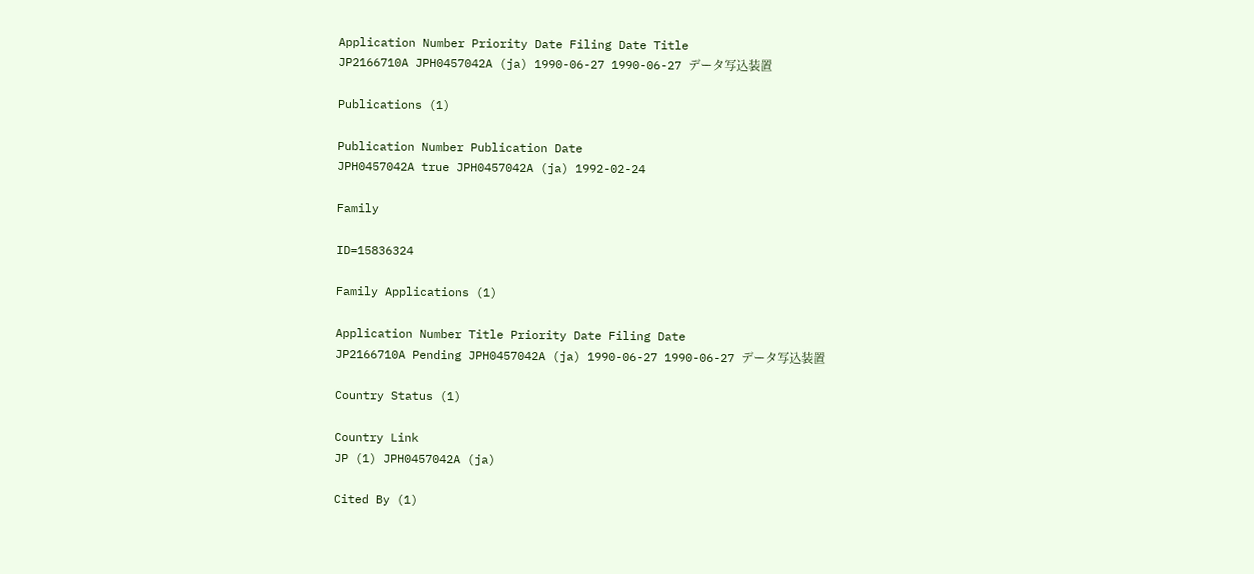Application Number Priority Date Filing Date Title
JP2166710A JPH0457042A (ja) 1990-06-27 1990-06-27 データ写込装置

Publications (1)

Publication Number Publication Date
JPH0457042A true JPH0457042A (ja) 1992-02-24

Family

ID=15836324

Family Applications (1)

Application Number Title Priority Date Filing Date
JP2166710A Pending JPH0457042A (ja) 1990-06-27 1990-06-27 データ写込装置

Country Status (1)

Country Link
JP (1) JPH0457042A (ja)

Cited By (1)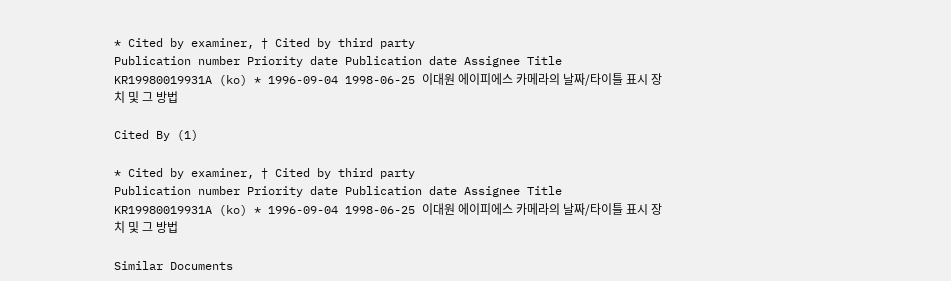* Cited by examiner, † Cited by third party
Publication number Priority date Publication date Assignee Title
KR19980019931A (ko) * 1996-09-04 1998-06-25 이대원 에이피에스 카메라의 날짜/타이틀 표시 장치 및 그 방법

Cited By (1)

* Cited by examiner, † Cited by third party
Publication number Priority date Publication date Assignee Title
KR19980019931A (ko) * 1996-09-04 1998-06-25 이대원 에이피에스 카메라의 날짜/타이틀 표시 장치 및 그 방법

Similar Documents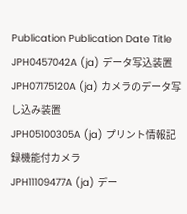Publication Publication Date Title
JPH0457042A (ja) データ写込装置
JPH07175120A (ja) カメラのデータ写し込み装置
JPH05100305A (ja) プリント情報記録機能付カメラ
JPH11109477A (ja) デー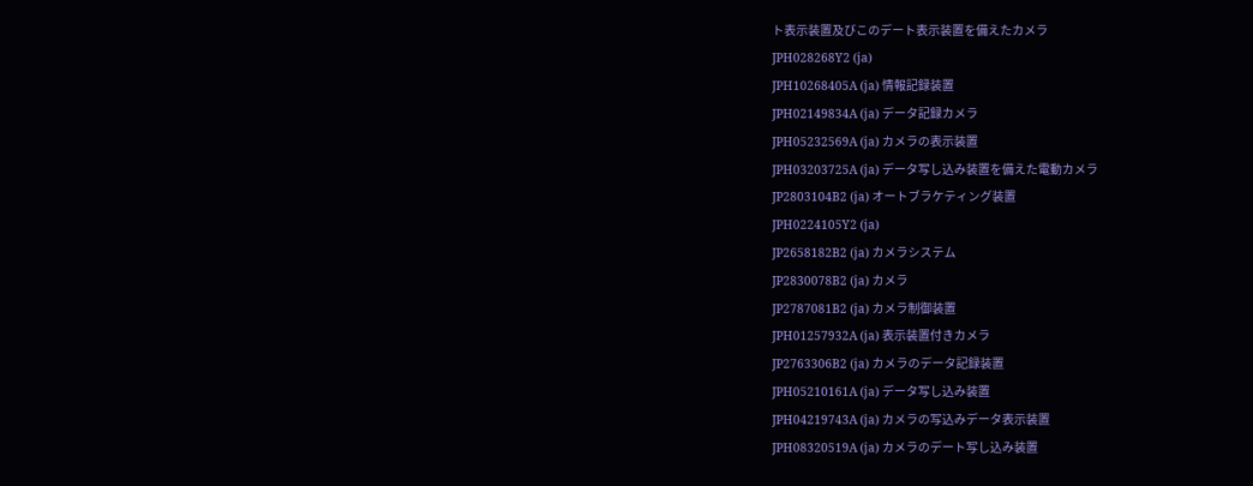ト表示装置及びこのデート表示装置を備えたカメラ
JPH028268Y2 (ja)
JPH10268405A (ja) 情報記録装置
JPH02149834A (ja) データ記録カメラ
JPH05232569A (ja) カメラの表示装置
JPH03203725A (ja) データ写し込み装置を備えた電動カメラ
JP2803104B2 (ja) オートブラケティング装置
JPH0224105Y2 (ja)
JP2658182B2 (ja) カメラシステム
JP2830078B2 (ja) カメラ
JP2787081B2 (ja) カメラ制御装置
JPH01257932A (ja) 表示装置付きカメラ
JP2763306B2 (ja) カメラのデータ記録装置
JPH05210161A (ja) データ写し込み装置
JPH04219743A (ja) カメラの写込みデータ表示装置
JPH08320519A (ja) カメラのデート写し込み装置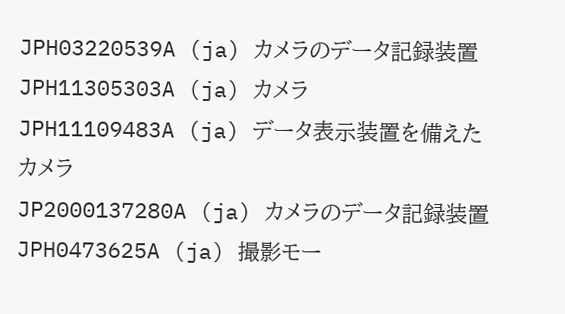JPH03220539A (ja) カメラのデータ記録装置
JPH11305303A (ja) カメラ
JPH11109483A (ja) データ表示装置を備えたカメラ
JP2000137280A (ja) カメラのデータ記録装置
JPH0473625A (ja) 撮影モー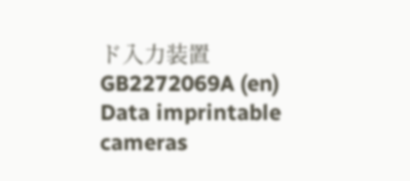ド入力装置
GB2272069A (en) Data imprintable cameras